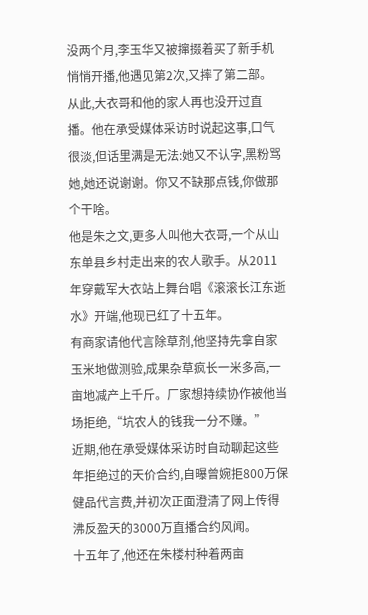没两个月,李玉华又被撺掇着买了新手机悄悄开播,他遇见第2次,又摔了第二部。
从此,大衣哥和他的家人再也没开过直播。他在承受媒体采访时说起这事,口气很淡,但话里满是无法:她又不认字,黑粉骂她,她还说谢谢。你又不缺那点钱,你做那个干啥。
他是朱之文,更多人叫他大衣哥,一个从山东单县乡村走出来的农人歌手。从2011年穿戴军大衣站上舞台唱《滚滚长江东逝水》开端,他现已红了十五年。
有商家请他代言除草剂,他坚持先拿自家玉米地做测验,成果杂草疯长一米多高,一亩地减产上千斤。厂家想持续协作被他当场拒绝,“坑农人的钱我一分不赚。”
近期,他在承受媒体采访时自动聊起这些年拒绝过的天价合约,自曝曾婉拒800万保健品代言费,并初次正面澄清了网上传得沸反盈天的3000万直播合约风闻。
十五年了,他还在朱楼村种着两亩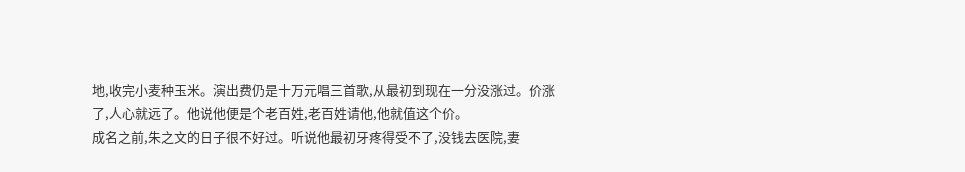地,收完小麦种玉米。演出费仍是十万元唱三首歌,从最初到现在一分没涨过。价涨了,人心就远了。他说他便是个老百姓,老百姓请他,他就值这个价。
成名之前,朱之文的日子很不好过。听说他最初牙疼得受不了,没钱去医院,妻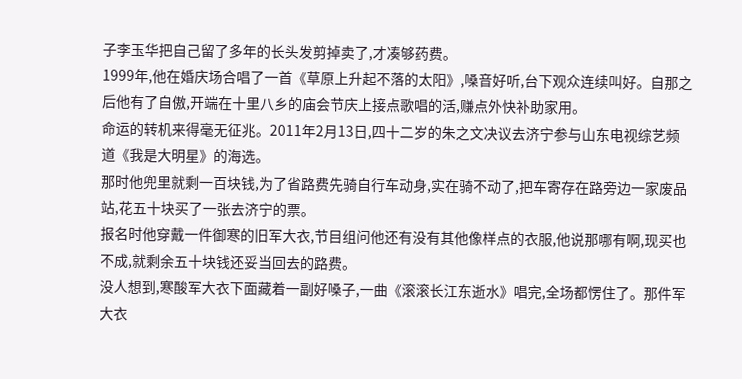子李玉华把自己留了多年的长头发剪掉卖了,才凑够药费。
1999年,他在婚庆场合唱了一首《草原上升起不落的太阳》,嗓音好听,台下观众连续叫好。自那之后他有了自傲,开端在十里八乡的庙会节庆上接点歌唱的活,赚点外快补助家用。
命运的转机来得毫无征兆。2011年2月13日,四十二岁的朱之文决议去济宁参与山东电视综艺频道《我是大明星》的海选。
那时他兜里就剩一百块钱,为了省路费先骑自行车动身,实在骑不动了,把车寄存在路旁边一家废品站,花五十块买了一张去济宁的票。
报名时他穿戴一件御寒的旧军大衣,节目组问他还有没有其他像样点的衣服,他说那哪有啊,现买也不成,就剩余五十块钱还妥当回去的路费。
没人想到,寒酸军大衣下面藏着一副好嗓子,一曲《滚滚长江东逝水》唱完,全场都愣住了。那件军大衣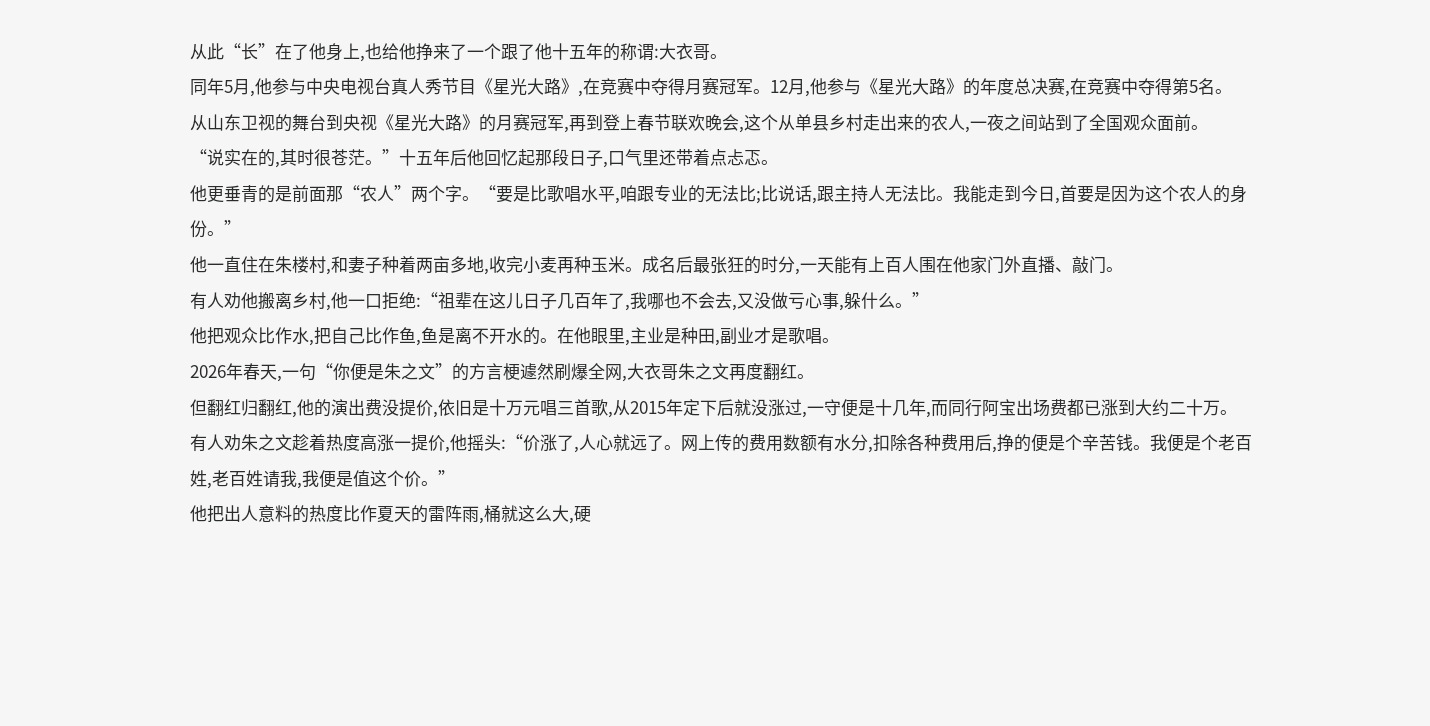从此“长”在了他身上,也给他挣来了一个跟了他十五年的称谓:大衣哥。
同年5月,他参与中央电视台真人秀节目《星光大路》,在竞赛中夺得月赛冠军。12月,他参与《星光大路》的年度总决赛,在竞赛中夺得第5名。
从山东卫视的舞台到央视《星光大路》的月赛冠军,再到登上春节联欢晚会,这个从单县乡村走出来的农人,一夜之间站到了全国观众面前。
“说实在的,其时很苍茫。”十五年后他回忆起那段日子,口气里还带着点忐忑。
他更垂青的是前面那“农人”两个字。“要是比歌唱水平,咱跟专业的无法比;比说话,跟主持人无法比。我能走到今日,首要是因为这个农人的身份。”
他一直住在朱楼村,和妻子种着两亩多地,收完小麦再种玉米。成名后最张狂的时分,一天能有上百人围在他家门外直播、敲门。
有人劝他搬离乡村,他一口拒绝:“祖辈在这儿日子几百年了,我哪也不会去,又没做亏心事,躲什么。”
他把观众比作水,把自己比作鱼,鱼是离不开水的。在他眼里,主业是种田,副业才是歌唱。
2026年春天,一句“你便是朱之文”的方言梗遽然刷爆全网,大衣哥朱之文再度翻红。
但翻红归翻红,他的演出费没提价,依旧是十万元唱三首歌,从2015年定下后就没涨过,一守便是十几年,而同行阿宝出场费都已涨到大约二十万。
有人劝朱之文趁着热度高涨一提价,他摇头:“价涨了,人心就远了。网上传的费用数额有水分,扣除各种费用后,挣的便是个辛苦钱。我便是个老百姓,老百姓请我,我便是值这个价。”
他把出人意料的热度比作夏天的雷阵雨,桶就这么大,硬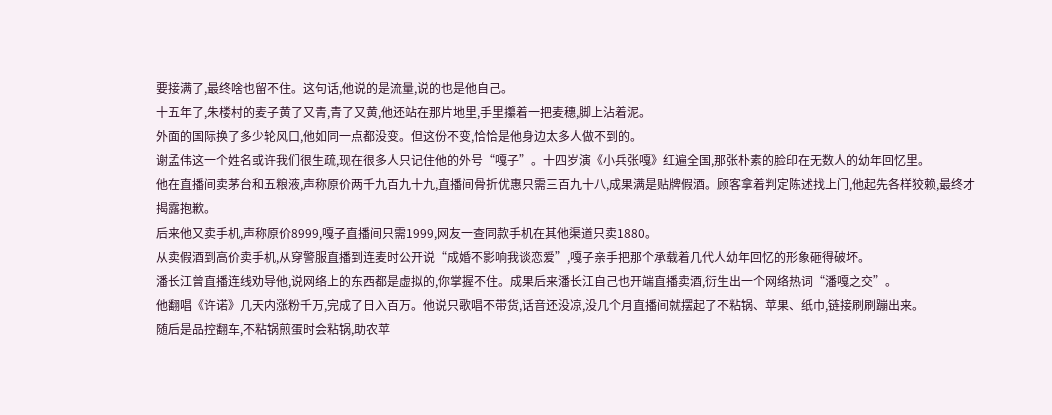要接满了,最终啥也留不住。这句话,他说的是流量,说的也是他自己。
十五年了,朱楼村的麦子黄了又青,青了又黄,他还站在那片地里,手里攥着一把麦穗,脚上沾着泥。
外面的国际换了多少轮风口,他如同一点都没变。但这份不变,恰恰是他身边太多人做不到的。
谢孟伟这一个姓名或许我们很生疏,现在很多人只记住他的外号“嘎子”。十四岁演《小兵张嘎》红遍全国,那张朴素的脸印在无数人的幼年回忆里。
他在直播间卖茅台和五粮液,声称原价两千九百九十九,直播间骨折优惠只需三百九十八,成果满是贴牌假酒。顾客拿着判定陈述找上门,他起先各样狡赖,最终才揭露抱歉。
后来他又卖手机,声称原价8999,嘎子直播间只需1999,网友一查同款手机在其他渠道只卖1880。
从卖假酒到高价卖手机,从穿警服直播到连麦时公开说“成婚不影响我谈恋爱”,嘎子亲手把那个承载着几代人幼年回忆的形象砸得破坏。
潘长江曾直播连线劝导他,说网络上的东西都是虚拟的,你掌握不住。成果后来潘长江自己也开端直播卖酒,衍生出一个网络热词“潘嘎之交”。
他翻唱《许诺》几天内涨粉千万,完成了日入百万。他说只歌唱不带货,话音还没凉,没几个月直播间就摆起了不粘锅、苹果、纸巾,链接刷刷蹦出来。
随后是品控翻车,不粘锅煎蛋时会粘锅,助农苹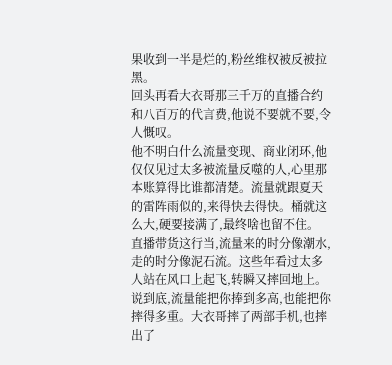果收到一半是烂的,粉丝维权被反被拉黑。
回头再看大衣哥那三千万的直播合约和八百万的代言费,他说不要就不要,令人慨叹。
他不明白什么流量变现、商业闭环,他仅仅见过太多被流量反噬的人,心里那本账算得比谁都清楚。流量就跟夏天的雷阵雨似的,来得快去得快。桶就这么大,硬要接满了,最终啥也留不住。
直播带货这行当,流量来的时分像潮水,走的时分像泥石流。这些年看过太多人站在风口上起飞,转瞬又摔回地上。
说到底,流量能把你捧到多高,也能把你摔得多重。大衣哥摔了两部手机,也摔出了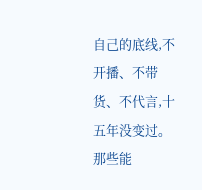自己的底线,不开播、不带货、不代言,十五年没变过。
那些能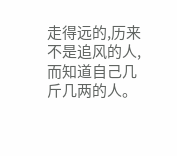走得远的,历来不是追风的人,而知道自己几斤几两的人。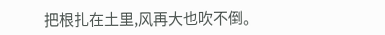把根扎在土里,风再大也吹不倒。